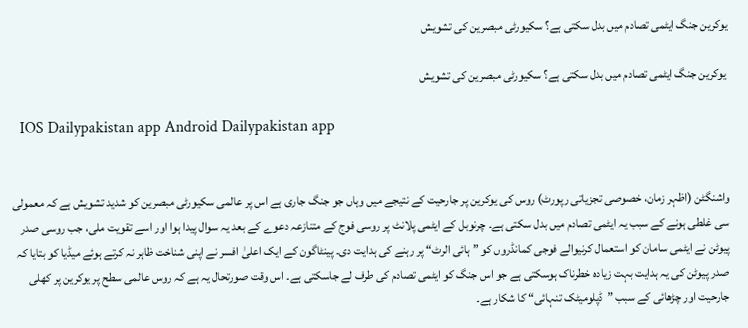یوکرین جنگ ایٹمی تصادم میں بدل سکتی ہے؟ سکیورٹی مبصرین کی تشویش

 یوکرین جنگ ایٹمی تصادم میں بدل سکتی ہے؟ سکیورٹی مبصرین کی تشویش

  IOS Dailypakistan app Android Dailypakistan app


واشنگٹن (اظہر زمان، خصوصی تجزیاتی رپورٹ) روس کی یوکرین پر جارحیت کے نتیجے میں وہاں جو جنگ جاری ہے اس پر عالمی سکیورٹی مبصرین کو شدید تشویش ہے کہ معمولی سی غلطی ہونے کے سبب یہ ایٹمی تصادم میں بدل سکتی ہے۔ چرنوبل کے ایٹمی پلانٹ پر روسی فوج کے متنازعہ دعوے کے بعد یہ سوال پیدا ہوا اور اسے تقویت ملی، جب روسی صدر پیوٹن نے ایٹمی سامان کو استعمال کرنیوالے فوجی کمانڈروں کو ”ہائی الرٹ“ پر رہنے کی ہدایت دی۔ پینٹاگون کے ایک اعلیٰ افسر نے اپنی شناخت ظاہر نہ کرتے ہوئے میڈیا کو بتایا کہ صدر پیوٹن کی یہ ہدایت بہت زیادہ خطرناک ہوسکتی ہے جو اس جنگ کو ایٹمی تصادم کی طرف لے جاسکتی ہے۔ اس وقت صورتحال یہ ہے کہ روس عالمی سطح پر یوکرین پر کھلی جارحیت اور چڑھائی کے سبب ”ڈپلومیٹک تنہائی“ کا شکار ہے۔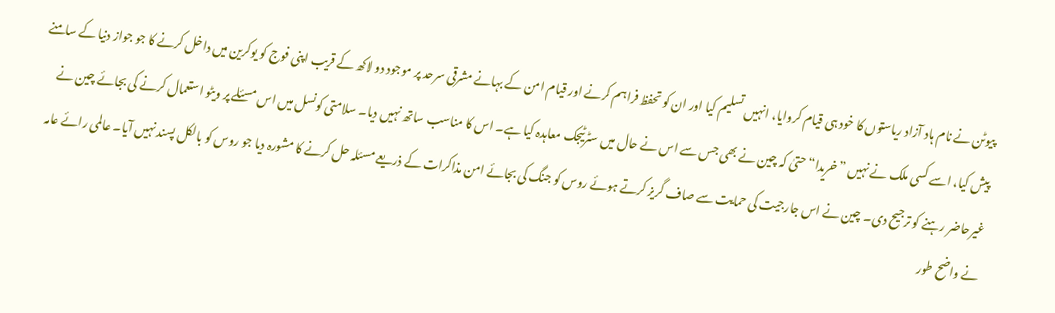پیوٹن نے نام ہاد آزاد ریاستوں کا خود ہی قیام کروایا، انہیں تسلیم کیا اور ان کو تحفظ فراہم کرنے اور قیام امن کے بہانے مشرقی سرحد پر موجود دو لاکھ کے قریب اپنی فوج کو یوکرین میں داخل کرنے کا جو جواز دنیا کے سامنے پیش کیا، اسے کسی ملک نے نہیں ”خریدا“ حتیٰ کہ چین نے بھی جس سے اس نے حال میں سٹرٹیجک معاہدہ کیا ہے۔ اس کا مناسب ساتھ نہیں دیا۔ سلامتی کونسل میں اس مسئلے پر ویٹو استعمال کرنے کی بجائے چین نے غیرحاضر رہنے کو ترجیح دی۔ چین نے اس جارجیت کی حمایت سے صاف گریز کرتے ہوئے روس کو جنگ کی بجائے امن مذاکرات کے ذریعے مسئلہ حل کرنے کا مشورہ دیا جو روس کو بالکل پسند نہیں آیا۔ عالمی رائے عامہ نے واضح طور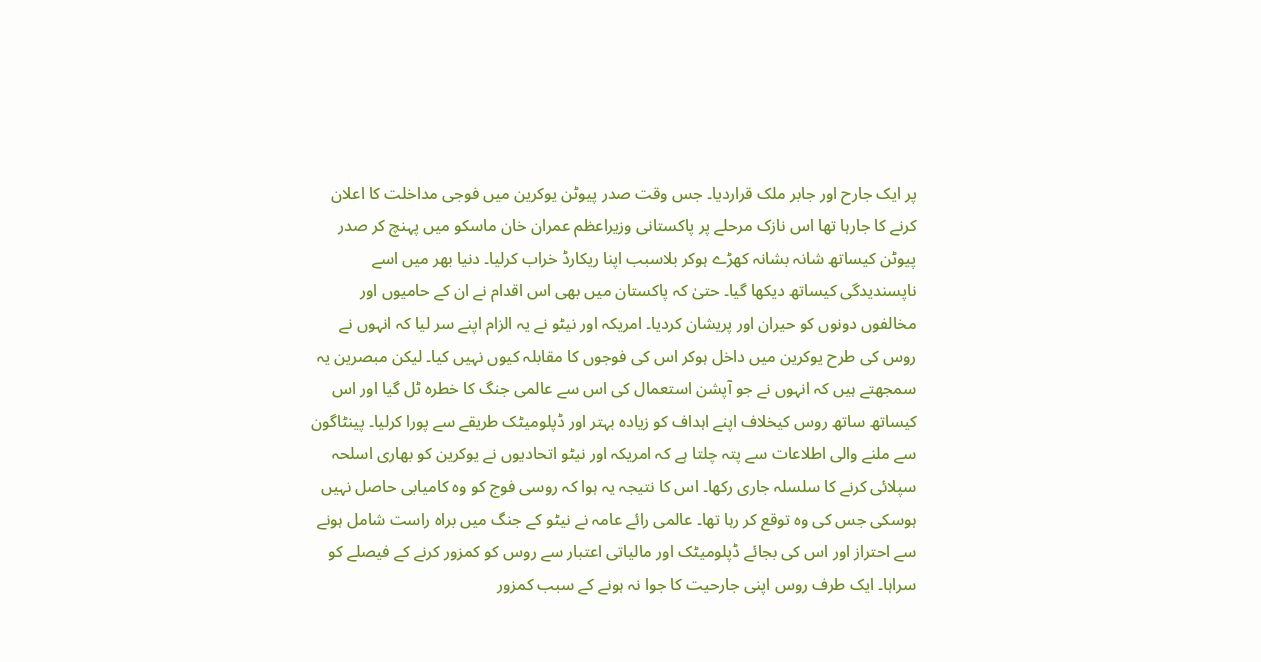پر ایک جارح اور جابر ملک قراردیا۔ جس وقت صدر پیوٹن یوکرین میں فوجی مداخلت کا اعلان کرنے کا جارہا تھا اس نازک مرحلے پر پاکستانی وزیراعظم عمران خان ماسکو میں پہنچ کر صدر پیوٹن کیساتھ شانہ بشانہ کھڑے ہوکر بلاسبب اپنا ریکارڈ خراب کرلیا۔ دنیا بھر میں اسے ناپسندیدگی کیساتھ دیکھا گیا۔ حتیٰ کہ پاکستان میں بھی اس اقدام نے ان کے حامیوں اور مخالفوں دونوں کو حیران اور پریشان کردیا۔ امریکہ اور نیٹو نے یہ الزام اپنے سر لیا کہ انہوں نے روس کی طرح یوکرین میں داخل ہوکر اس کی فوجوں کا مقابلہ کیوں نہیں کیا۔ لیکن مبصرین یہ سمجھتے ہیں کہ انہوں نے جو آپشن استعمال کی اس سے عالمی جنگ کا خطرہ ٹل گیا اور اس کیساتھ ساتھ روس کیخلاف اپنے اہداف کو زیادہ بہتر اور ڈپلومیٹک طریقے سے پورا کرلیا۔ پینٹاگون سے ملنے والی اطلاعات سے پتہ چلتا ہے کہ امریکہ اور نیٹو اتحادیوں نے یوکرین کو بھاری اسلحہ سپلائی کرنے کا سلسلہ جاری رکھا۔ اس کا نتیجہ یہ ہوا کہ روسی فوج کو وہ کامیابی حاصل نہیں ہوسکی جس کی وہ توقع کر رہا تھا۔ عالمی رائے عامہ نے نیٹو کے جنگ میں براہ راست شامل ہونے سے احتراز اور اس کی بجائے ڈپلومیٹک اور مالیاتی اعتبار سے روس کو کمزور کرنے کے فیصلے کو سراہا۔ ایک طرف روس اپنی جارحیت کا جوا نہ ہونے کے سبب کمزور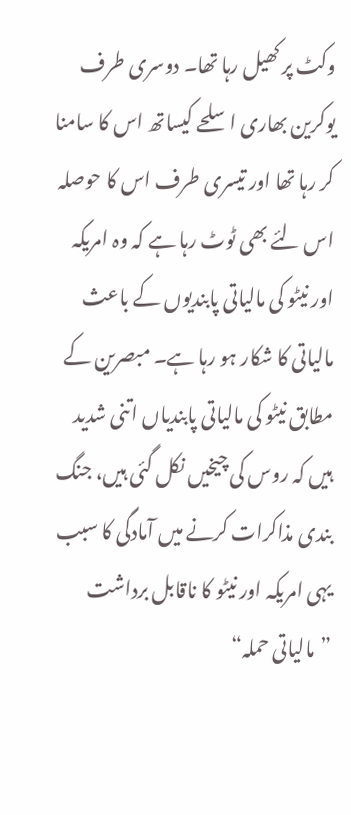وکٹ پر کھیل رہا تھا۔ دوسری طرف یوکرین بھاری اسلحے کیساتھ اس کا سامنا کر رہا تھا اور تیسری طرف اس کا حوصلہ اس لئے بھی ٹوٹ رہا ہے کہ وہ امریکہ اور نیٹو کی مالیاتی پابندیوں کے باعث مالیاتی کا شکار ہو رہا ہے۔ مبصرین کے مطابق نیٹو کی مالیاتی پابندیاں اتنی شدید ہیں کہ روس کی چیخیں نکل گئی ہیں، جنگ بندی مذاکرات کرنے میں آمادگی کا سبب یہی امریکہ اور نیٹو کا ناقابل برداشت ”مالیاتی حملہ“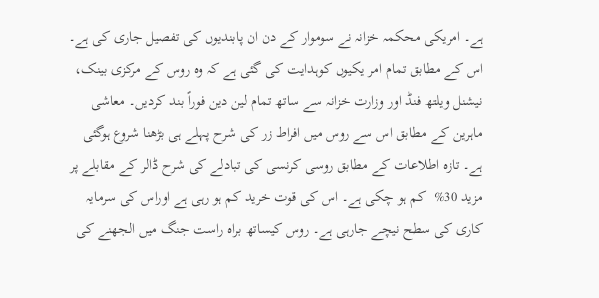ہے۔ امریکی محکمہ خزانہ نے سوموار کے دن ان پابندیوں کی تفصیل جاری کی ہے۔ اس کے مطابق تمام امر یکیوں کوہدایت کی گئی ہے کہ وہ روس کے مرکزی بینک، نیشنل ویلتھ فنڈ اور وزارت خزانہ سے ساتھ تمام لین دین فوراً بند کردیں۔ معاشی ماہرین کے مطابق اس سے روس میں افراط زر کی شرح پہلے ہی بڑھنا شروع ہوگئی ہے۔ تازہ اطلاعات کے مطابق روسی کرنسی کی تبادلے کی شرح ڈالر کے مقابلے پر مزید 30%  کم ہو چکی ہے۔ اس کی قوت خرید کم ہو رہی ہے اوراس کی سرمایہ کاری کی سطح نیچے جارہی ہے۔ روس کیساتھ براہ راست جنگ میں الجھنے کی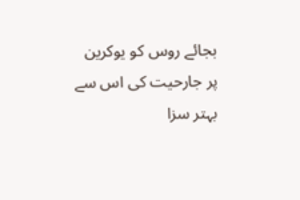بجائے روس کو یوکرین پر جارحیت کی اس سے بہتر سزا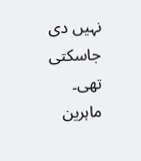نہیں دی جاسکتی تھی۔
ماہرین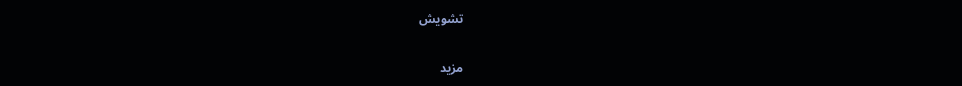تشویش

مزید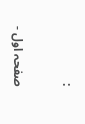:

صفحہ اول -